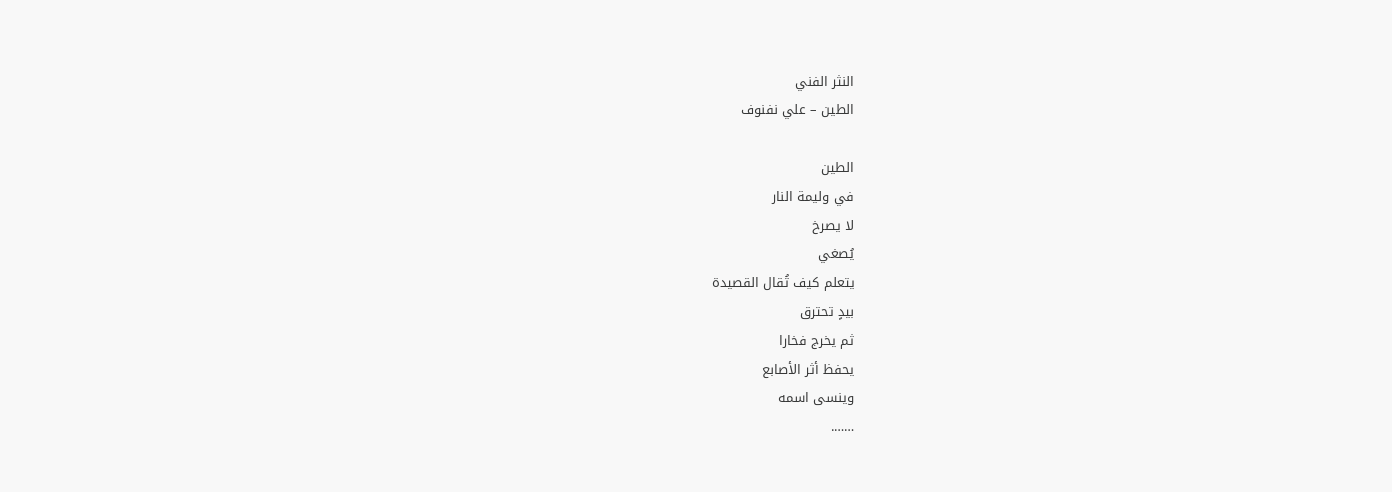النثر الفني
الطين – علي نفنوف

الطين
في وليمة النار
لا يصرخ
يُصغي
يتعلم كيف تُقال القصيدة
بيدٍ تحترق
ثم يخرج فخارا
يحفظ أثر الأصابع
وينسى اسمه
…….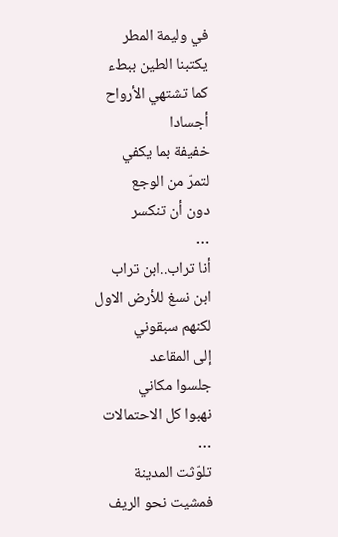في وليمة المطر
يكتبنا الطين ببطء
كما تشتهي الأرواح
أجسادا
خفيفة بما يكفي
لتمرّ من الوجع
دون أن تنكسر
…
أنا تراب..ابن تراب
ابن نسغ للأرض الاول
لكنهم سبقوني
إلى المقاعد
جلسوا مكاني
نهبوا كل الاحتمالات
…
تلوّثت المدينة
فمشيت نحو الريف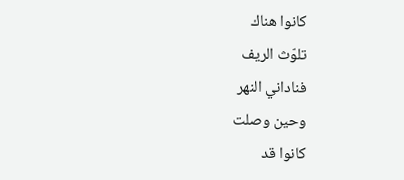كانوا هناك
تلوّث الريف
فناداني النهر
وحين وصلت
كانوا قد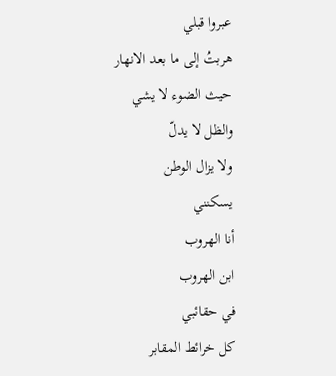عبروا قبلي
هربتُ إلى ما بعد الانهار
حيث الضوء لا يشي
والظل لا يدلّ
ولا يزال الوطن
يسكنني
أنا الهروب
ابن الهروب
في حقائبي
كل خرائط المقابر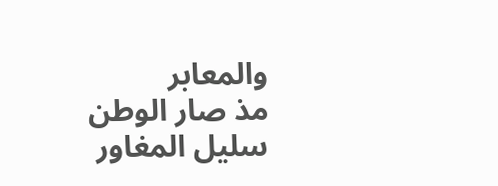والمعابر
مذ صار الوطن
سليل المغاور